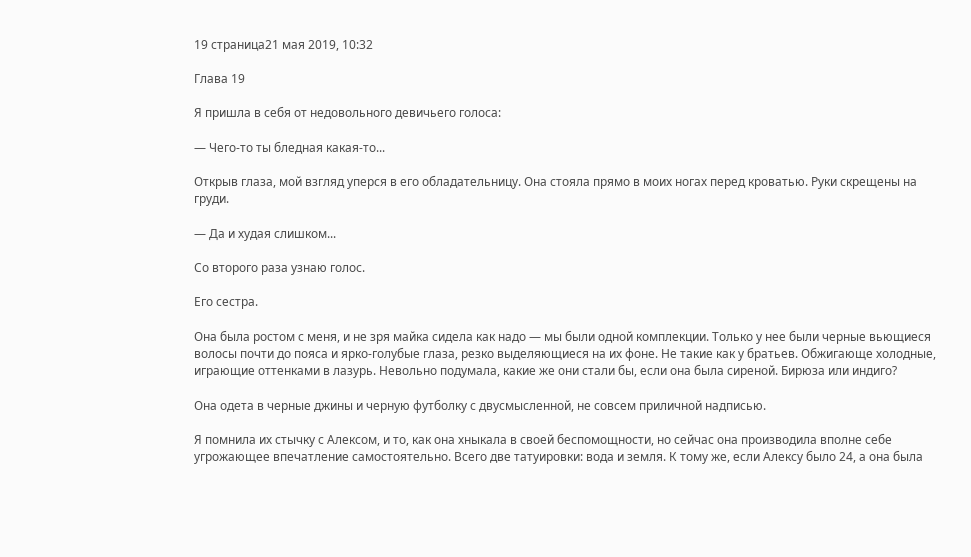19 страница21 мая 2019, 10:32

Глава 19

Я пришла в себя от недовольного девичьего голоса:

— Чего-то ты бледная какая-то...

Открыв глаза, мой взгляд уперся в его обладательницу. Она стояла прямо в моих ногах перед кроватью. Руки скрещены на груди.

— Да и худая слишком...

Со второго раза узнаю голос.

Его сестра.

Она была ростом с меня, и не зря майка сидела как надо — мы были одной комплекции. Только у нее были черные вьющиеся волосы почти до пояса и ярко-голубые глаза, резко выделяющиеся на их фоне. Не такие как у братьев. Обжигающе холодные, играющие оттенками в лазурь. Невольно подумала, какие же они стали бы, если она была сиреной. Бирюза или индиго?

Она одета в черные джины и черную футболку с двусмысленной, не совсем приличной надписью.

Я помнила их стычку с Алексом, и то, как она хныкала в своей беспомощности, но сейчас она производила вполне себе угрожающее впечатление самостоятельно. Всего две татуировки: вода и земля. К тому же, если Алексу было 24, а она была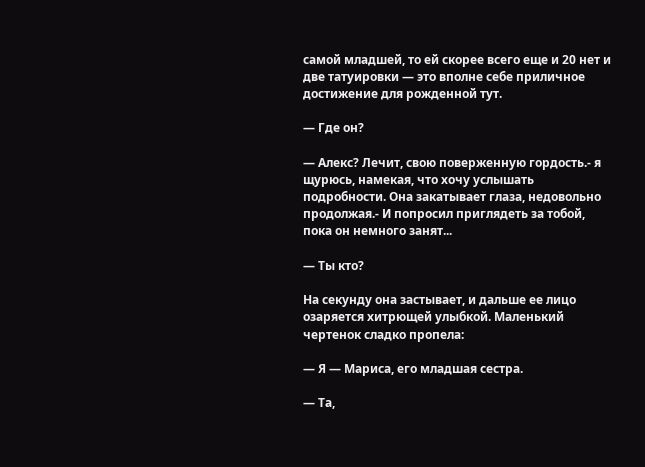самой младшей, то ей скорее всего еще и 20 нет и две татуировки — это вполне себе приличное достижение для рожденной тут.

— Где он?

— Алекс? Лечит, свою поверженную гордость.- я щурюсь, намекая, что хочу услышать подробности. Она закатывает глаза, недовольно продолжая.- И попросил приглядеть за тобой, пока он немного занят...

— Ты кто?

На секунду она застывает, и дальше ее лицо озаряется хитрющей улыбкой. Маленький чертенок сладко пропела:

— Я — Мариса, его младшая сестра.

— Та,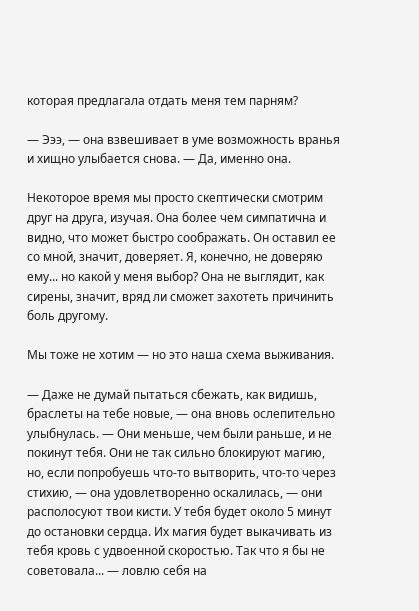которая предлагала отдать меня тем парням?

— Эээ, — она взвешивает в уме возможность вранья и хищно улыбается снова. — Да, именно она.

Некоторое время мы просто скептически смотрим друг на друга, изучая. Она более чем симпатична и видно, что может быстро соображать. Он оставил ее со мной, значит, доверяет. Я, конечно, не доверяю ему... но какой у меня выбор? Она не выглядит, как сирены, значит, вряд ли сможет захотеть причинить боль другому.

Мы тоже не хотим — но это наша схема выживания.

— Даже не думай пытаться сбежать, как видишь, браслеты на тебе новые, — она вновь ослепительно улыбнулась. — Они меньше, чем были раньше, и не покинут тебя. Они не так сильно блокируют магию, но, если попробуешь что-то вытворить, что-то через стихию, — она удовлетворенно оскалилась, — они располосуют твои кисти. У тебя будет около 5 минут до остановки сердца. Их магия будет выкачивать из тебя кровь с удвоенной скоростью. Так что я бы не советовала... — ловлю себя на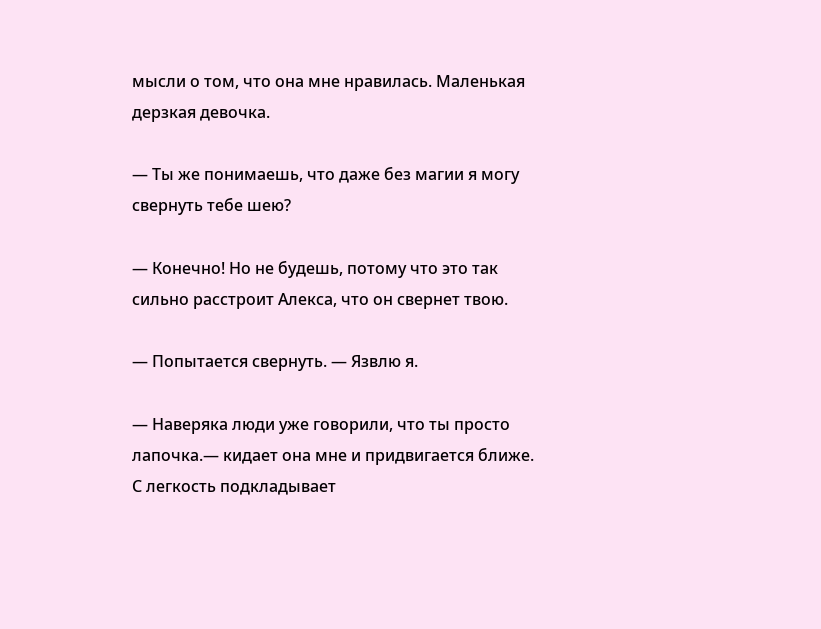мысли о том, что она мне нравилась. Маленькая дерзкая девочка.

— Ты же понимаешь, что даже без магии я могу свернуть тебе шею?

— Конечно! Но не будешь, потому что это так сильно расстроит Алекса, что он свернет твою.

— Попытается свернуть. — Язвлю я.

— Наверяка люди уже говорили, что ты просто лапочка.— кидает она мне и придвигается ближе. С легкость подкладывает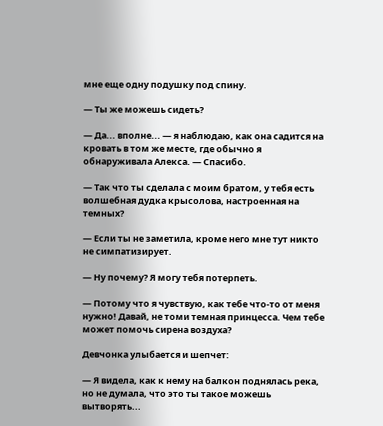мне еще одну подушку под спину.

— Ты же можешь сидеть?

— Да... вполне... — я наблюдаю, как она садится на кровать в том же месте, где обычно я обнаруживала Алекса. — Спасибо.

— Так что ты сделала с моим братом, у тебя есть волшебная дудка крысолова, настроенная на темных?

— Если ты не заметила, кроме него мне тут никто не симпатизирует.

— Ну почему? Я могу тебя потерпеть.

— Потому что я чувствую, как тебе что-то от меня нужно! Давай, не томи темная принцесса. Чем тебе может помочь сирена воздуха?

Девчонка улыбается и шепчет:

— Я видела, как к нему на балкон поднялась река, но не думала, что это ты такое можешь вытворять...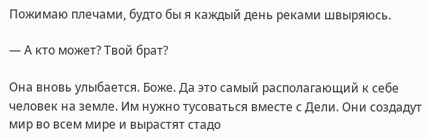Пожимаю плечами, будто бы я каждый день реками швыряюсь.

— А кто может? Твой брат?

Она вновь улыбается. Боже. Да это самый располагающий к себе человек на земле. Им нужно тусоваться вместе с Дели. Они создадут мир во всем мире и вырастят стадо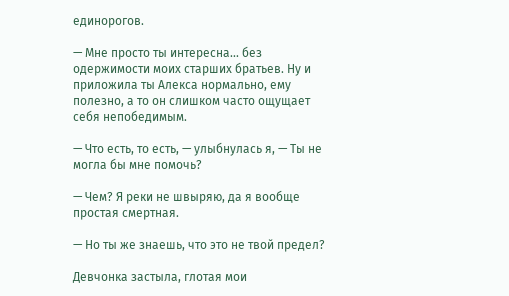единорогов.

— Мне просто ты интересна... без одержимости моих старших братьев. Ну и приложила ты Алекса нормально, ему полезно, а то он слишком часто ощущает себя непобедимым.

— Что есть, то есть, — улыбнулась я, — Ты не могла бы мне помочь?

— Чем? Я реки не швыряю, да я вообще простая смертная.

— Но ты же знаешь, что это не твой предел?

Девчонка застыла, глотая мои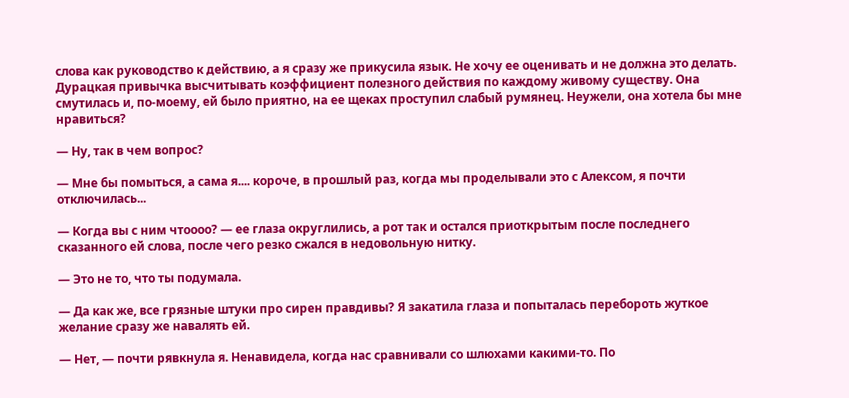слова как руководство к действию, а я сразу же прикусила язык. Не хочу ее оценивать и не должна это делать. Дурацкая привычка высчитывать коэффициент полезного действия по каждому живому существу. Она смутилась и, по-моему, ей было приятно, на ее щеках проступил слабый румянец. Неужели, она хотела бы мне нравиться?

— Ну, так в чем вопрос?

— Мне бы помыться, а сама я.... короче, в прошлый раз, когда мы проделывали это с Алексом, я почти отключилась...

— Когда вы с ним чтоооо? — ее глаза округлились, а рот так и остался приоткрытым после последнего сказанного ей слова, после чего резко сжался в недовольную нитку.

— Это не то, что ты подумала.

— Да как же, все грязные штуки про сирен правдивы? Я закатила глаза и попыталась перебороть жуткое желание сразу же навалять ей.

— Нет, — почти рявкнула я. Ненавидела, когда нас сравнивали со шлюхами какими-то. По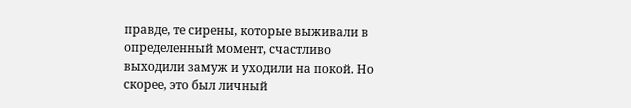правде, те сирены, которые выживали в определенный момент, счастливо выходили замуж и уходили на покой. Но скорее, это был личный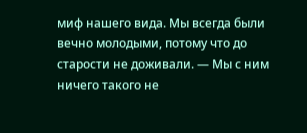миф нашего вида. Мы всегда были вечно молодыми, потому что до старости не доживали. — Мы с ним ничего такого не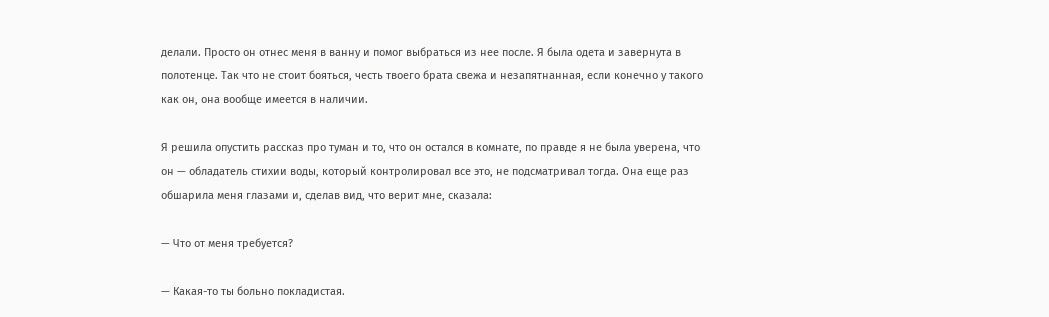делали. Просто он отнес меня в ванну и помог выбраться из нее после. Я была одета и завернута в полотенце. Так что не стоит бояться, честь твоего брата свежа и незапятнанная, если конечно у такого как он, она вообще имеется в наличии.

Я решила опустить рассказ про туман и то, что он остался в комнате, по правде я не была уверена, что он — обладатель стихии воды, который контролировал все это, не подсматривал тогда. Она еще раз обшарила меня глазами и, сделав вид, что верит мне, сказала:

— Что от меня требуется?

— Какая-то ты больно покладистая.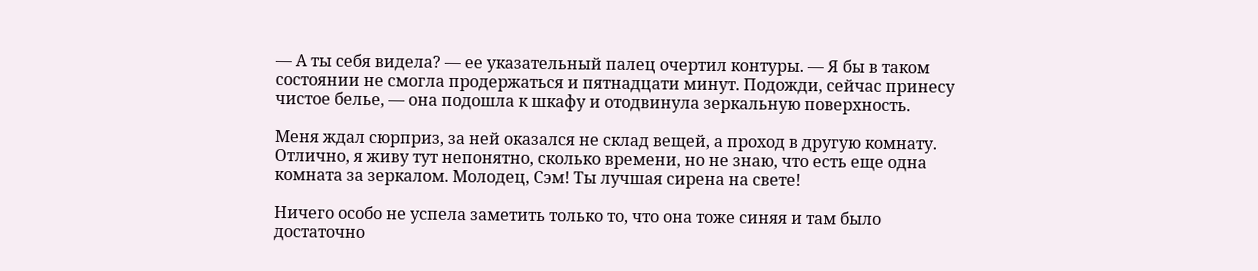— А ты себя видела? — ее указательный палец очертил контуры. — Я бы в таком состоянии не смогла продержаться и пятнадцати минут. Подожди, сейчас принесу чистое белье, — она подошла к шкафу и отодвинула зеркальную поверхность.

Меня ждал сюрприз, за ней оказался не склад вещей, а проход в другую комнату. Отлично, я живу тут непонятно, сколько времени, но не знаю, что есть еще одна комната за зеркалом. Молодец, Сэм! Ты лучшая сирена на свете!

Ничего особо не успела заметить только то, что она тоже синяя и там было достаточно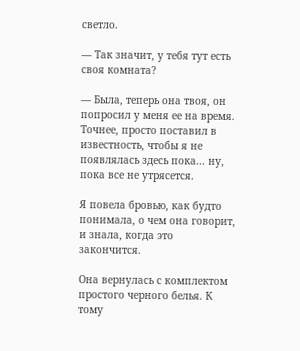светло.

— Так значит, у тебя тут есть своя комната?

— Была, теперь она твоя, он попросил у меня ее на время. Точнее, просто поставил в известность, чтобы я не появлялась здесь пока... ну, пока все не утрясется.

Я повела бровью, как будто понимала, о чем она говорит, и знала, когда это закончится.

Она вернулась с комплектом простого черного белья. К тому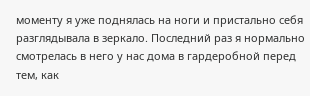моменту я уже поднялась на ноги и пристально себя разглядывала в зеркало. Последний раз я нормально смотрелась в него у нас дома в гардеробной перед тем, как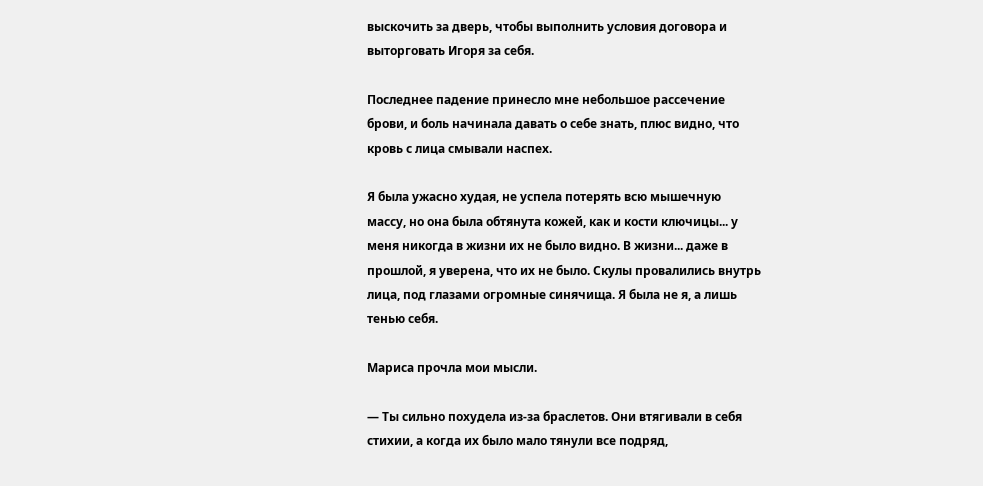выскочить за дверь, чтобы выполнить условия договора и выторговать Игоря за себя.

Последнее падение принесло мне небольшое рассечение брови, и боль начинала давать о себе знать, плюс видно, что кровь с лица смывали наспех.

Я была ужасно худая, не успела потерять всю мышечную массу, но она была обтянута кожей, как и кости ключицы... у меня никогда в жизни их не было видно. В жизни... даже в прошлой, я уверена, что их не было. Скулы провалились внутрь лица, под глазами огромные синячища. Я была не я, а лишь тенью себя.

Мариса прочла мои мысли.

— Ты сильно похудела из-за браслетов. Они втягивали в себя стихии, а когда их было мало тянули все подряд,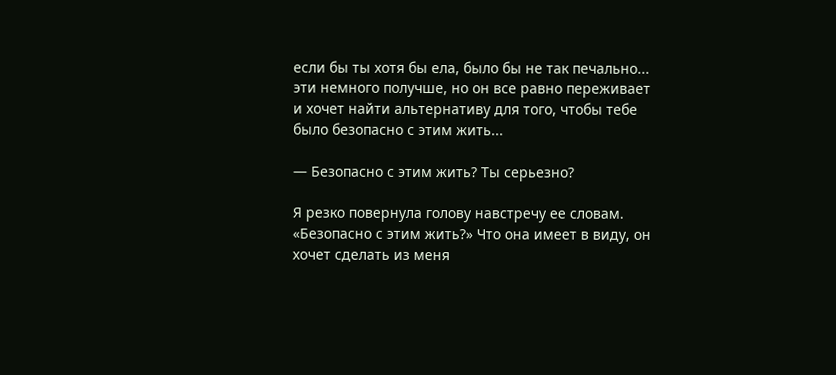если бы ты хотя бы ела, было бы не так печально... эти немного получше, но он все равно переживает и хочет найти альтернативу для того, чтобы тебе было безопасно с этим жить...

— Безопасно с этим жить? Ты серьезно?

Я резко повернула голову навстречу ее словам. «Безопасно с этим жить?» Что она имеет в виду, он хочет сделать из меня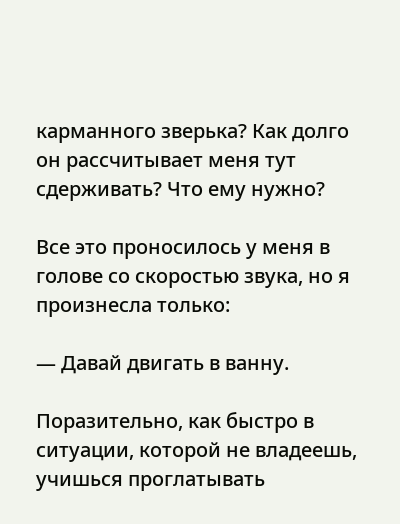карманного зверька? Как долго он рассчитывает меня тут сдерживать? Что ему нужно?

Все это проносилось у меня в голове со скоростью звука, но я произнесла только:

— Давай двигать в ванну.

Поразительно, как быстро в ситуации, которой не владеешь, учишься проглатывать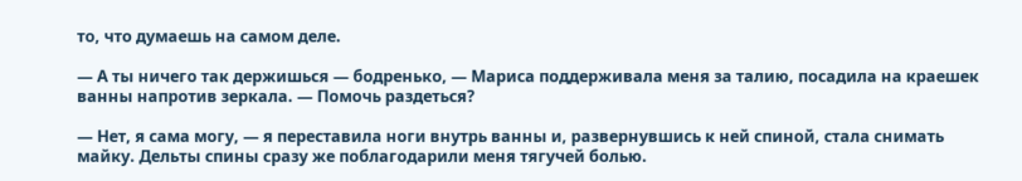то, что думаешь на самом деле.

— А ты ничего так держишься — бодренько, — Мариса поддерживала меня за талию, посадила на краешек ванны напротив зеркала. — Помочь раздеться?

— Нет, я сама могу, — я переставила ноги внутрь ванны и, развернувшись к ней спиной, стала снимать майку. Дельты спины сразу же поблагодарили меня тягучей болью.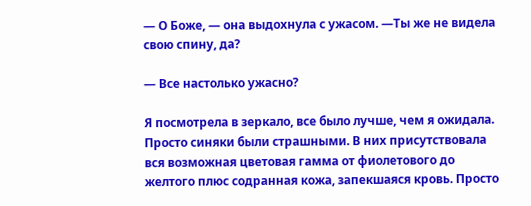— О Боже, — она выдохнула с ужасом. —Ты же не видела свою спину, да?

— Все настолько ужасно?

Я посмотрела в зеркало, все было лучше, чем я ожидала. Просто синяки были страшными. В них присутствовала вся возможная цветовая гамма от фиолетового до желтого плюс содранная кожа, запекшаяся кровь. Просто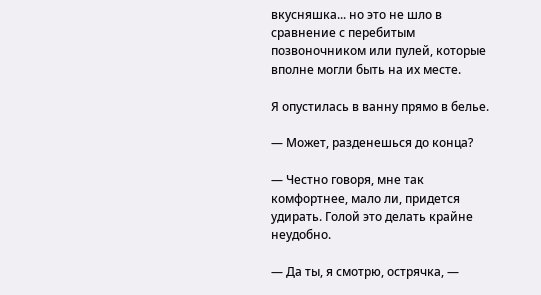вкусняшка... но это не шло в сравнение с перебитым позвоночником или пулей, которые вполне могли быть на их месте.

Я опустилась в ванну прямо в белье.

— Может, разденешься до конца?

— Честно говоря, мне так комфортнее, мало ли, придется удирать. Голой это делать крайне неудобно.

— Да ты, я смотрю, острячка, —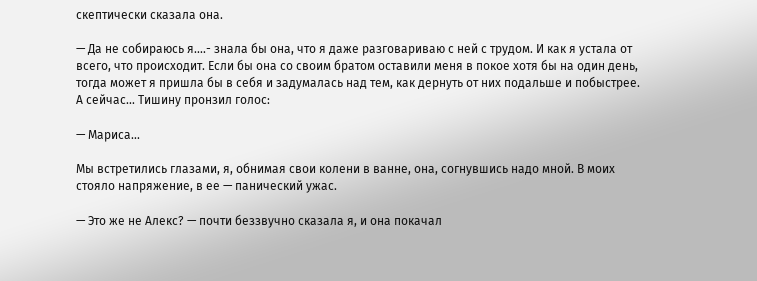скептически сказала она.

— Да не собираюсь я....- знала бы она, что я даже разговариваю с ней с трудом. И как я устала от всего, что происходит. Если бы она со своим братом оставили меня в покое хотя бы на один день, тогда может я пришла бы в себя и задумалась над тем, как дернуть от них подальше и побыстрее. А сейчас... Тишину пронзил голос:

— Мариса...

Мы встретились глазами, я, обнимая свои колени в ванне, она, согнувшись надо мной. В моих стояло напряжение, в ее — панический ужас.

— Это же не Алекс? — почти беззвучно сказала я, и она покачал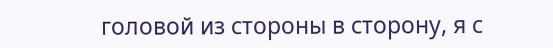головой из стороны в сторону, я с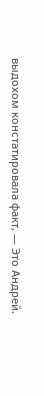выдохом констатировала факт, — Это Андрей.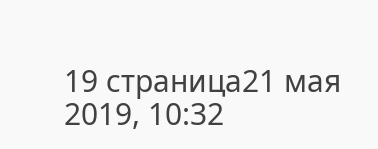19 страница21 мая 2019, 10:32